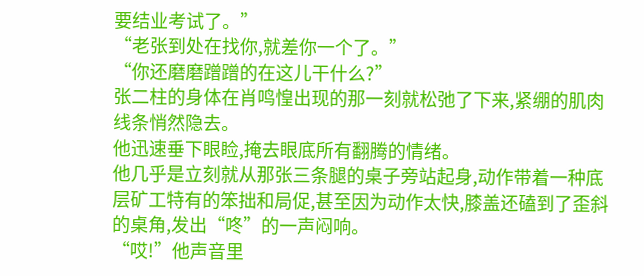要结业考试了。”
“老张到处在找你,就差你一个了。”
“你还磨磨蹭蹭的在这儿干什么?”
张二柱的身体在肖鸣惶出现的那一刻就松弛了下来,紧绷的肌肉线条悄然隐去。
他迅速垂下眼睑,掩去眼底所有翻腾的情绪。
他几乎是立刻就从那张三条腿的桌子旁站起身,动作带着一种底层矿工特有的笨拙和局促,甚至因为动作太快,膝盖还磕到了歪斜的桌角,发出“咚”的一声闷响。
“哎!”他声音里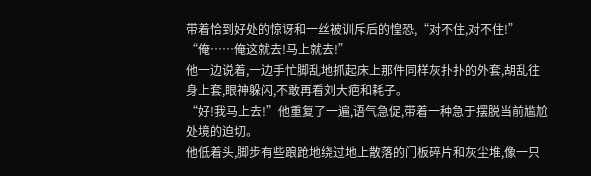带着恰到好处的惊讶和一丝被训斥后的惶恐,“对不住,对不住!”
“俺……俺这就去!马上就去!”
他一边说着,一边手忙脚乱地抓起床上那件同样灰扑扑的外套,胡乱往身上套,眼神躲闪,不敢再看刘大疤和耗子。
“好!我马上去!”他重复了一遍,语气急促,带着一种急于摆脱当前尴尬处境的迫切。
他低着头,脚步有些踉跄地绕过地上散落的门板碎片和灰尘堆,像一只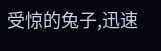受惊的兔子,迅速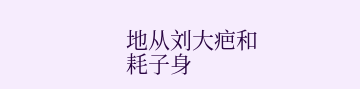地从刘大疤和耗子身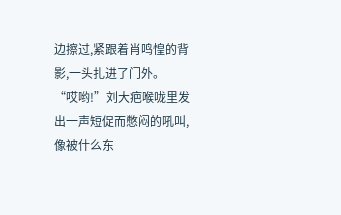边擦过,紧跟着肖鸣惶的背影,一头扎进了门外。
“哎哟!”刘大疤喉咙里发出一声短促而憋闷的吼叫,像被什么东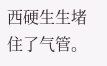西硬生生堵住了气管。